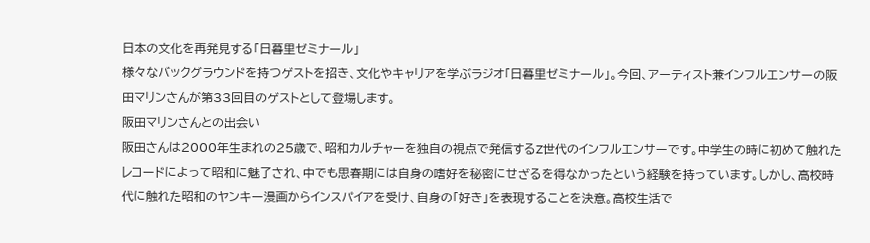日本の文化を再発見する「日暮里ゼミナール」
様々なバックグラウンドを持つゲストを招き、文化やキャリアを学ぶラジオ「日暮里ゼミナール」。今回、アーティスト兼インフルエンサーの阪田マリンさんが第33回目のゲストとして登場します。
阪田マリンさんとの出会い
阪田さんは2000年生まれの25歳で、昭和カルチャーを独自の視点で発信するZ世代のインフルエンサーです。中学生の時に初めて触れたレコードによって昭和に魅了され、中でも思春期には自身の嗜好を秘密にせざるを得なかったという経験を持っています。しかし、高校時代に触れた昭和のヤンキー漫画からインスパイアを受け、自身の「好き」を表現することを決意。高校生活で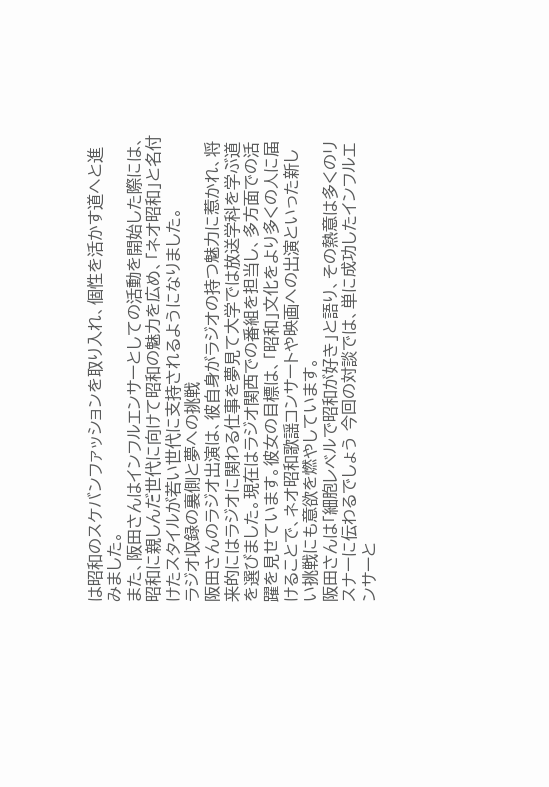は昭和のスケバンファッションを取り入れ、個性を活かす道へと進みました。
また、阪田さんはインフルエンサーとしての活動を開始した際には、昭和に親しんだ世代に向けて昭和の魅力を広め、「ネオ昭和」と名付けたスタイルが若い世代に支持されるようになりました。
ラジオ収録の裏側と夢への挑戦
阪田さんのラジオ出演は、彼自身がラジオの持つ魅力に惹かれ、将来的にはラジオに関わる仕事を夢見て大学では放送学科を学ぶ道を選びました。現在はラジオ関西での番組を担当し、多方面での活躍を見せています。彼女の目標は、「昭和」文化をより多くの人に届けることで、ネオ昭和歌謡コンサートや映画への出演といった新しい挑戦にも意欲を燃やしています。
阪田さんは「細胞レベルで昭和が好き」と語り、その熱意は多くのリスナーに伝わるでしょう 今回の対談では、単に成功したインフルエンサーと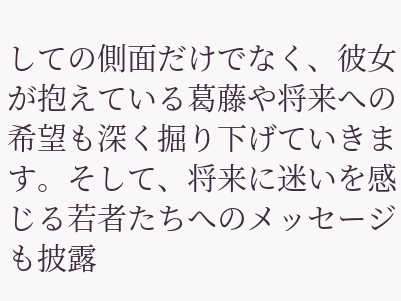しての側面だけでなく、彼女が抱えている葛藤や将来への希望も深く掘り下げていきます。そして、将来に迷いを感じる若者たちへのメッセージも披露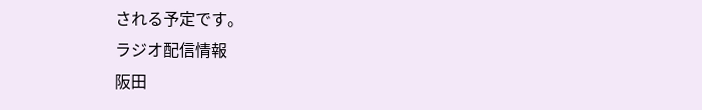される予定です。
ラジオ配信情報
阪田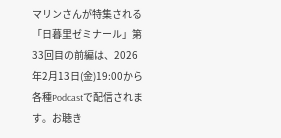マリンさんが特集される「日暮里ゼミナール」第33回目の前編は、2026年2月13日(金)19:00から各種Podcastで配信されます。お聴き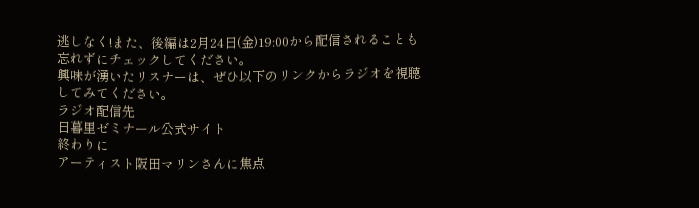逃しなく!また、後編は2月24日(金)19:00から配信されることも忘れずにチェックしてください。
興味が湧いたリスナーは、ぜひ以下のリンクからラジオを視聴してみてください。
ラジオ配信先
日暮里ゼミナール公式サイト
終わりに
アーティスト阪田マリンさんに焦点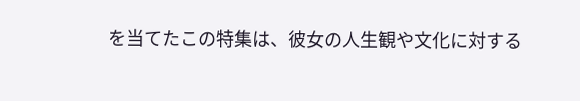を当てたこの特集は、彼女の人生観や文化に対する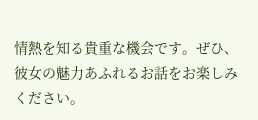情熱を知る貴重な機会です。ぜひ、彼女の魅力あふれるお話をお楽しみください。